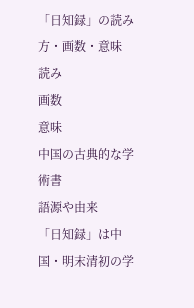「日知録」の読み方・画数・意味
読み
画数
意味
中国の古典的な学術書
語源や由来
「日知録」は中国・明末清初の学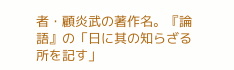者・顧炎武の著作名。『論語』の「日に其の知らざる所を記す」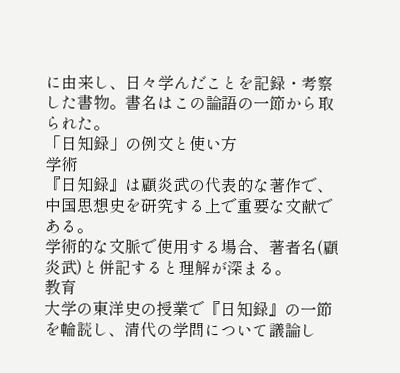に由来し、日々学んだことを記録・考察した書物。書名はこの論語の一節から取られた。
「日知録」の例文と使い方
学術
『日知録』は顧炎武の代表的な著作で、中国思想史を研究する上で重要な文献である。
学術的な文脈で使用する場合、著者名(顧炎武)と併記すると理解が深まる。
教育
大学の東洋史の授業で『日知録』の一節を輪読し、清代の学問について議論し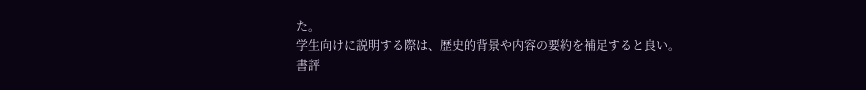た。
学生向けに説明する際は、歴史的背景や内容の要約を補足すると良い。
書評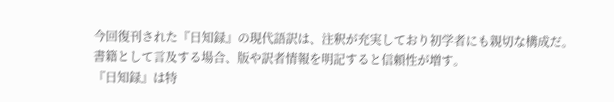今回復刊された『日知録』の現代語訳は、注釈が充実しており初学者にも親切な構成だ。
書籍として言及する場合、版や訳者情報を明記すると信頼性が増す。
『日知録』は特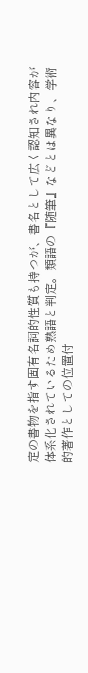定の書物を指す固有名詞的性質も持つが、書名として広く認知され内容が体系化されているため熟語と判定。類語の『随筆』などとは異なり、学術的著作としての位置付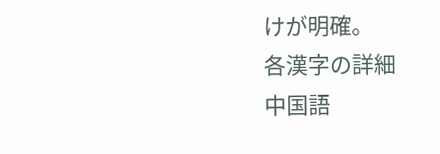けが明確。
各漢字の詳細
中国語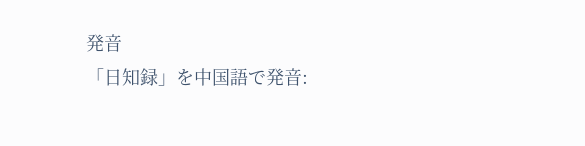発音
「日知録」を中国語で発音: